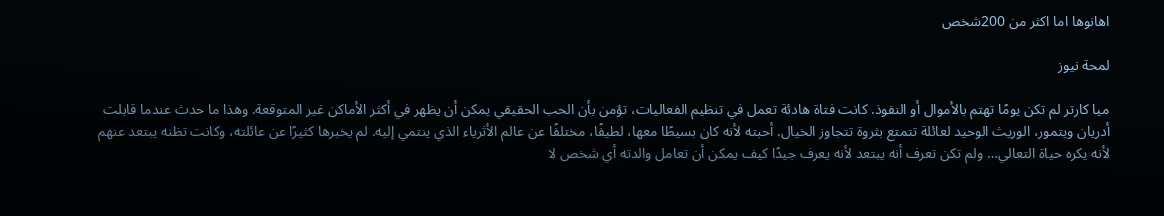اهانوها اما اكثر من 200شخص

لمحة نيوز

ميا كارتر لم تكن يومًا تهتم بالأموال أو النفوذ. كانت فتاة هادئة تعمل في تنظيم الفعاليات، تؤمن بأن الحب الحقيقي يمكن أن يظهر في أكثر الأماكن غير المتوقعة. وهذا ما حدث عندما قابلت أدريان ويتمور، الوريث الوحيد لعائلة تتمتع بثروة تتجاوز الخيال. أحبته لأنه كان بسيطًا معها، لطيفًا، مختلفًا عن عالم الأثرياء الذي ينتمي إليه. لم يخبرها كثيرًا عن عائلته، وكانت تظنه يبتعد عنهم لأنه يكره حياة التعالي… ولم تكن تعرف أنه يبتعد لأنه يعرف جيدًا كيف يمكن أن تعامل والدته أي شخص لا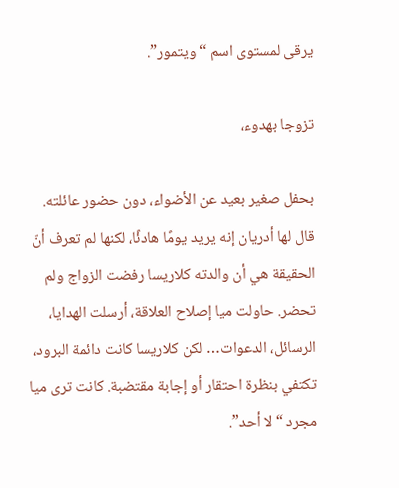يرقى لمستوى اسم “ويتمور”.

تزوجا بهدوء،

بحفل صغير بعيد عن الأضواء، دون حضور عائلته. قال لها أدريان إنه يريد يومًا هادئًا، لكنها لم تعرف أنّ الحقيقة هي أن والدته كلاريسا رفضت الزواج ولم تحضر. حاولت ميا إصلاح العلاقة، أرسلت الهدايا، الرسائل، الدعوات… لكن كلاريسا كانت دائمة البرود، تكتفي بنظرة احتقار أو إجابة مقتضبة. كانت ترى ميا مجرد “لا أحد”.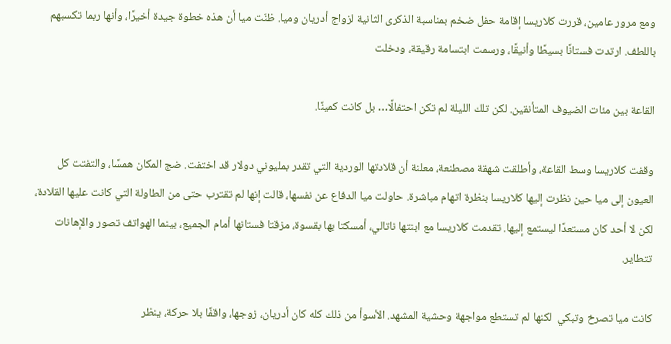ومع مرور عامين، قررت كلاريسا إقامة حفل ضخم بمناسبة الذكرى الثانية لزواج أدريان وميا. ظنّت ميا أن هذه خطوة جيدة أخيرًا، وأنها ربما تكسبهم باللطف. ارتدت فستانًا بسيطًا وأنيقًا، ورسمت ابتسامة رقيقة، ودخلت

القاعة بين مئات الضيوف المتأنقين. لكن تلك الليلة لم تكن احتفالًا… بل كانت كمينًا.

وقفت كلاريسا وسط القاعة، وأطلقت شهقة مصطنعة، معلنة أن قلادتها الوردية التي تقدر بمليوني دولار قد اختفت. ضج المكان همسًا، والتفتت كل العيون إلى ميا حين نظرت إليها كلاريسا بنظرة اتهام مباشرة. حاولت ميا الدفاع عن نفسها، قالت إنها لم تقترب حتى من الطاولة التي كانت عليها القلادة، لكن لا أحد كان مستعدًا ليستمع إليها. تقدمت كلاريسا مع ابنتها ناتالي، أمسكتا بها بقسوة، مزقتا فستانها أمام الجميع، بينما الهواتف تصور والإهانات تتطاير.

كانت ميا تصرخ وتبكي  لكنها لم تستطع مواجهة وحشية المشهد. الأسوأ من ذلك كله كان أدريان، زوجها، واقفًا بلا حركة، ينظر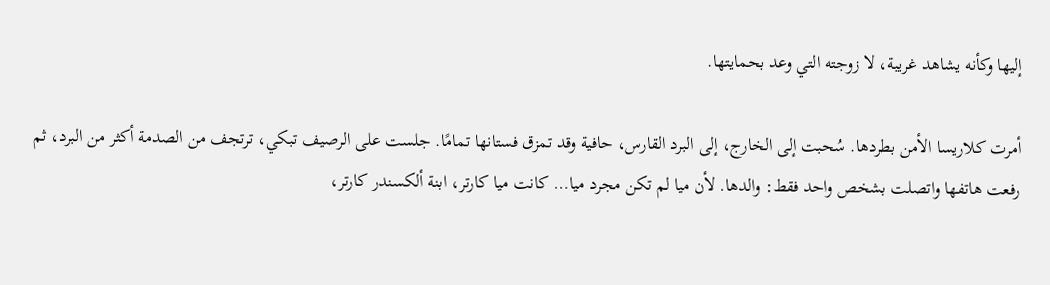إليها وكأنه يشاهد غريبة، لا زوجته التي وعد بحمايتها.

أمرت كلاريسا الأمن بطردها. سُحبت إلى الخارج، إلى البرد القارس، حافية وقد تمزق فستانها تمامًا. جلست على الرصيف تبكي، ترتجف من الصدمة أكثر من البرد، ثم رفعت هاتفها واتصلت بشخص واحد فقط: والدها. لأن ميا لم تكن مجرد ميا… كانت ميا كارتر، ابنة ألكسندر كارتر،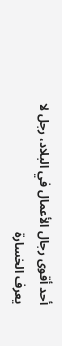أحد أقوى رجال الأعمال في البلاد، رجل لا يعرف الخسارة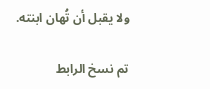ولا يقبل أن تُهان ابنته.

تم نسخ الرابط